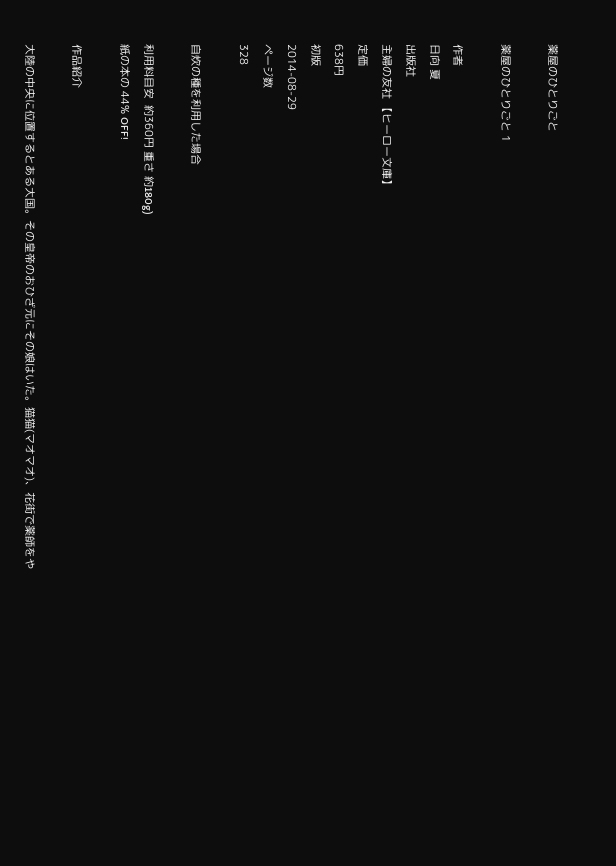薬屋のひとりごと

薬屋のひとりごと 1

作者
日向 夏
出版社
主婦の友社 【ヒーロー文庫】
定価
638円
初版
2014-08-29
ページ数
328

自炊の種を利用した場合

利用料目安  約360円 重さ 約180g)
紙の本の 44% OFF!

作品紹介

大陸の中央に位置するとある大国。その皇帝のおひざ元にその娘はいた。猫猫(マオマオ)、花街で薬師をや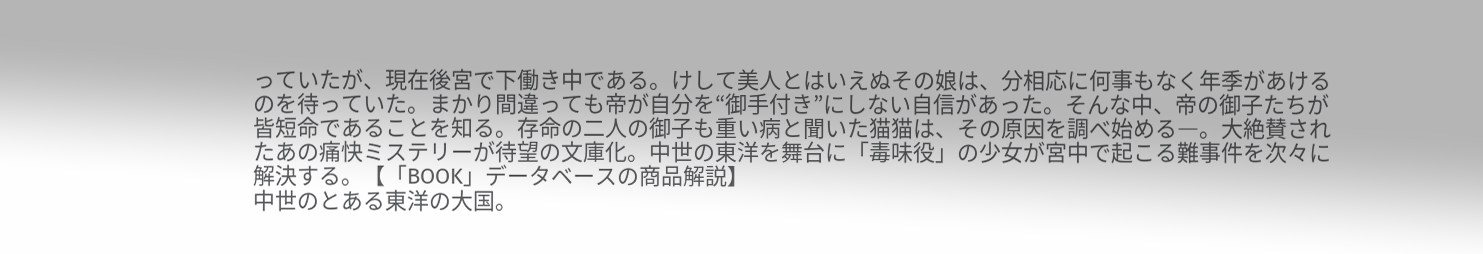っていたが、現在後宮で下働き中である。けして美人とはいえぬその娘は、分相応に何事もなく年季があけるのを待っていた。まかり間違っても帝が自分を“御手付き”にしない自信があった。そんな中、帝の御子たちが皆短命であることを知る。存命の二人の御子も重い病と聞いた猫猫は、その原因を調べ始める―。大絶賛されたあの痛快ミステリーが待望の文庫化。中世の東洋を舞台に「毒味役」の少女が宮中で起こる難事件を次々に解決する。【「BOOK」データベースの商品解説】
中世のとある東洋の大国。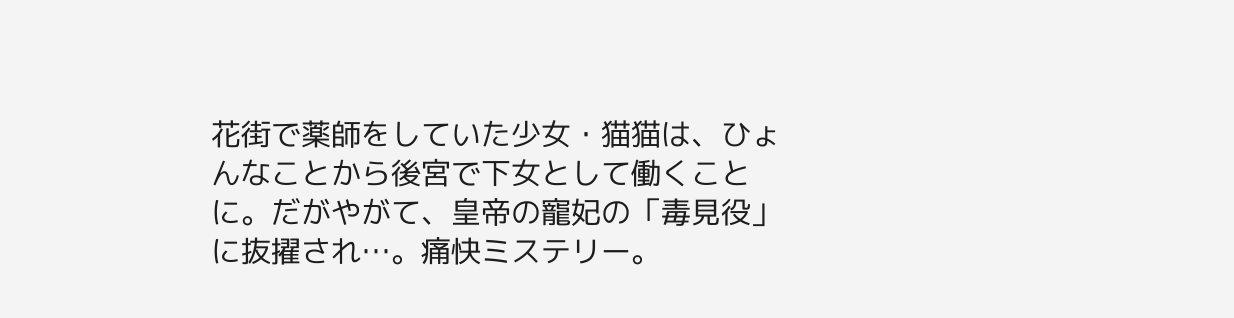花街で薬師をしていた少女・猫猫は、ひょんなことから後宮で下女として働くことに。だがやがて、皇帝の寵妃の「毒見役」に抜擢され…。痛快ミステリー。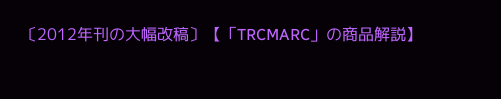〔2012年刊の大幅改稿〕【「TRCMARC」の商品解説】